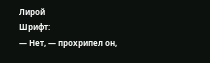Лирой
Шрифт:
— Нет, — прохрипел он,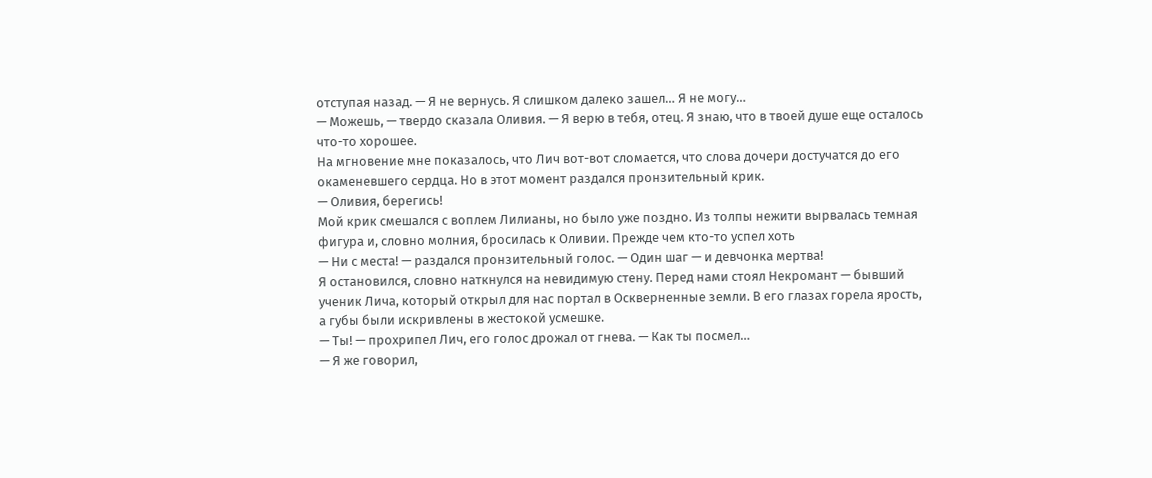отступая назад. — Я не вернусь. Я слишком далеко зашел… Я не могу…
— Можешь, — твердо сказала Оливия. — Я верю в тебя, отец. Я знаю, что в твоей душе еще осталось что-то хорошее.
На мгновение мне показалось, что Лич вот-вот сломается, что слова дочери достучатся до его окаменевшего сердца. Но в этот момент раздался пронзительный крик.
— Оливия, берегись!
Мой крик смешался с воплем Лилианы, но было уже поздно. Из толпы нежити вырвалась темная фигура и, словно молния, бросилась к Оливии. Прежде чем кто-то успел хоть
— Ни с места! — раздался пронзительный голос. — Один шаг — и девчонка мертва!
Я остановился, словно наткнулся на невидимую стену. Перед нами стоял Некромант — бывший ученик Лича, который открыл для нас портал в Оскверненные земли. В его глазах горела ярость, а губы были искривлены в жестокой усмешке.
— Ты! — прохрипел Лич, его голос дрожал от гнева. — Как ты посмел…
— Я же говорил,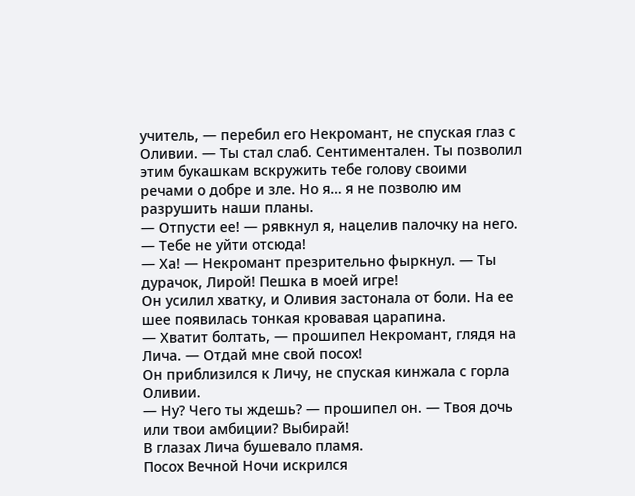учитель, — перебил его Некромант, не спуская глаз с Оливии. — Ты стал слаб. Сентиментален. Ты позволил этим букашкам вскружить тебе голову своими речами о добре и зле. Но я… я не позволю им разрушить наши планы.
— Отпусти ее! — рявкнул я, нацелив палочку на него. — Тебе не уйти отсюда!
— Ха! — Некромант презрительно фыркнул. — Ты дурачок, Лирой! Пешка в моей игре!
Он усилил хватку, и Оливия застонала от боли. На ее шее появилась тонкая кровавая царапина.
— Хватит болтать, — прошипел Некромант, глядя на Лича. — Отдай мне свой посох!
Он приблизился к Личу, не спуская кинжала с горла Оливии.
— Ну? Чего ты ждешь? — прошипел он. — Твоя дочь или твои амбиции? Выбирай!
В глазах Лича бушевало пламя.
Посох Вечной Ночи искрился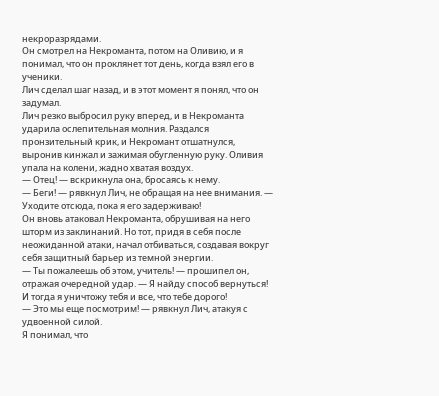некроразрядами.
Он смотрел на Некроманта, потом на Оливию, и я понимал, что он проклянет тот день, когда взял его в ученики.
Лич сделал шаг назад, и в этот момент я понял, что он задумал.
Лич резко выбросил руку вперед, и в Некроманта ударила ослепительная молния. Раздался пронзительный крик, и Некромант отшатнулся, выронив кинжал и зажимая обугленную руку. Оливия упала на колени, жадно хватая воздух.
— Отец! — вскрикнула она, бросаясь к нему.
— Беги! — рявкнул Лич, не обращая на нее внимания. — Уходите отсюда, пока я его задерживаю!
Он вновь атаковал Некроманта, обрушивая на него шторм из заклинаний. Но тот, придя в себя после неожиданной атаки, начал отбиваться, создавая вокруг себя защитный барьер из темной энергии.
— Ты пожалеешь об этом, учитель! — прошипел он, отражая очередной удар. — Я найду способ вернуться! И тогда я уничтожу тебя и все, что тебе дорого!
— Это мы еще посмотрим! — рявкнул Лич, атакуя с удвоенной силой.
Я понимал, что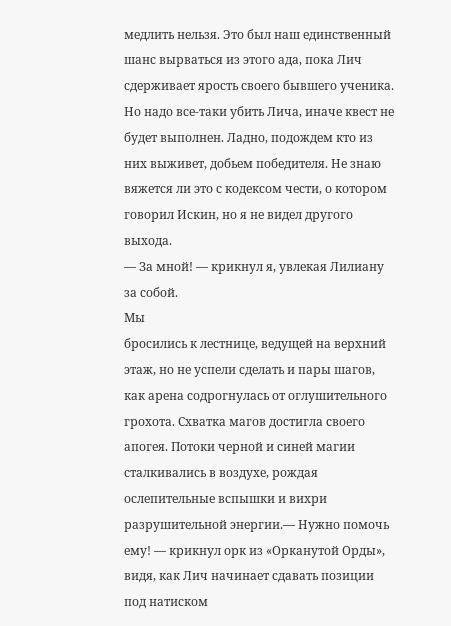медлить нельзя. Это был наш единственный шанс вырваться из этого ада, пока Лич сдерживает ярость своего бывшего ученика. Но надо все-таки убить Лича, иначе квест не будет выполнен. Ладно, подождем кто из них выживет, добьем победителя. Не знаю вяжется ли это с кодексом чести, о котором говорил Искин, но я не видел другого выхода.
— За мной! — крикнул я, увлекая Лилиану за собой.
Мы
бросились к лестнице, ведущей на верхний этаж, но не успели сделать и пары шагов, как арена содрогнулась от оглушительного грохота. Схватка магов достигла своего апогея. Потоки черной и синей магии сталкивались в воздухе, рождая ослепительные вспышки и вихри разрушительной энергии.— Нужно помочь ему! — крикнул орк из «Орканутой Орды», видя, как Лич начинает сдавать позиции под натиском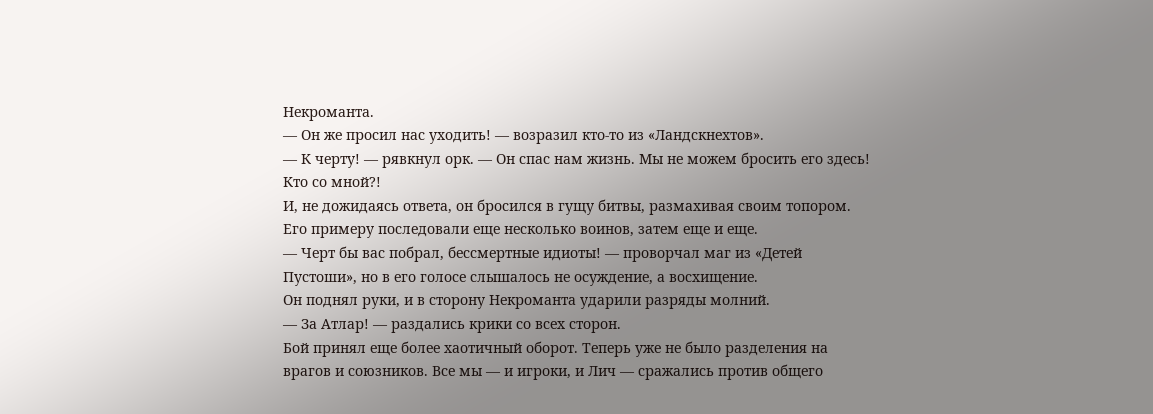Некроманта.
— Он же просил нас уходить! — возразил кто-то из «Ландскнехтов».
— К черту! — рявкнул орк. — Он спас нам жизнь. Мы не можем бросить его здесь! Кто со мной?!
И, не дожидаясь ответа, он бросился в гущу битвы, размахивая своим топором. Его примеру последовали еще несколько воинов, затем еще и еще.
— Черт бы вас побрал, бессмертные идиоты! — проворчал маг из «Детей Пустоши», но в его голосе слышалось не осуждение, а восхищение.
Он поднял руки, и в сторону Некроманта ударили разряды молний.
— За Атлар! — раздались крики со всех сторон.
Бой принял еще более хаотичный оборот. Теперь уже не было разделения на врагов и союзников. Все мы — и игроки, и Лич — сражались против общего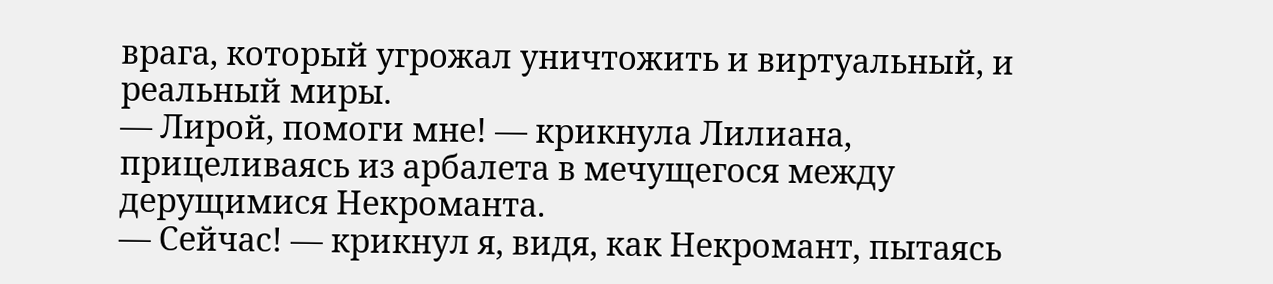врага, который угрожал уничтожить и виртуальный, и реальный миры.
— Лирой, помоги мне! — крикнула Лилиана, прицеливаясь из арбалета в мечущегося между дерущимися Некроманта.
— Сейчас! — крикнул я, видя, как Некромант, пытаясь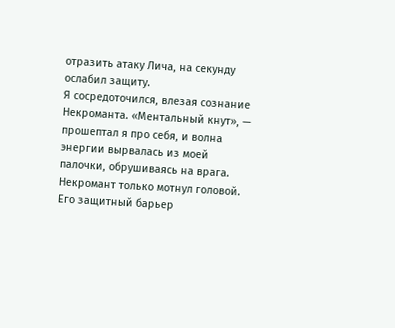отразить атаку Лича, на секунду ослабил защиту.
Я сосредоточился, влезая сознание Некроманта. «Ментальный кнут», — прошептал я про себя, и волна энергии вырвалась из моей палочки, обрушиваясь на врага.
Некромант только мотнул головой. Его защитный барьер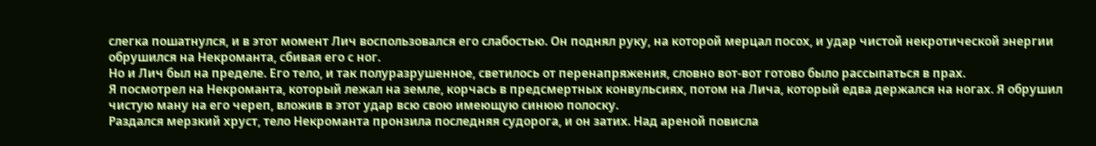слегка пошатнулся, и в этот момент Лич воспользовался его слабостью. Он поднял руку, на которой мерцал посох, и удар чистой некротической энергии обрушился на Некроманта, сбивая его с ног.
Но и Лич был на пределе. Его тело, и так полуразрушенное, светилось от перенапряжения, словно вот-вот готово было рассыпаться в прах.
Я посмотрел на Некроманта, который лежал на земле, корчась в предсмертных конвульсиях, потом на Лича, который едва держался на ногах. Я обрушил чистую ману на его череп, вложив в этот удар всю свою имеющую синюю полоску.
Раздался мерзкий хруст, тело Некроманта пронзила последняя судорога, и он затих. Над ареной повисла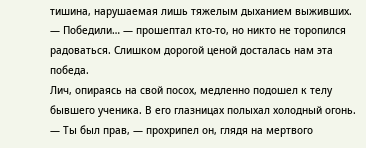тишина, нарушаемая лишь тяжелым дыханием выживших.
— Победили… — прошептал кто-то, но никто не торопился радоваться. Слишком дорогой ценой досталась нам эта победа.
Лич, опираясь на свой посох, медленно подошел к телу бывшего ученика. В его глазницах полыхал холодный огонь.
— Ты был прав, — прохрипел он, глядя на мертвого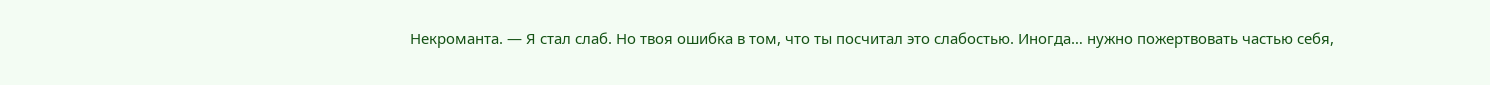Некроманта. — Я стал слаб. Но твоя ошибка в том, что ты посчитал это слабостью. Иногда… нужно пожертвовать частью себя,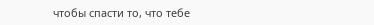чтобы спасти то, что тебе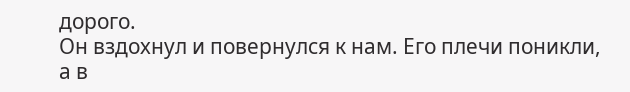дорого.
Он вздохнул и повернулся к нам. Его плечи поникли, а в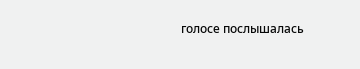голосе послышалась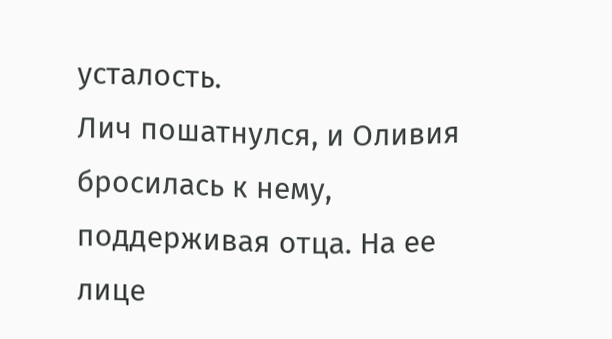усталость.
Лич пошатнулся, и Оливия бросилась к нему, поддерживая отца. На ее лице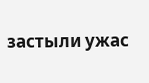застыли ужас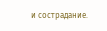и сострадание.